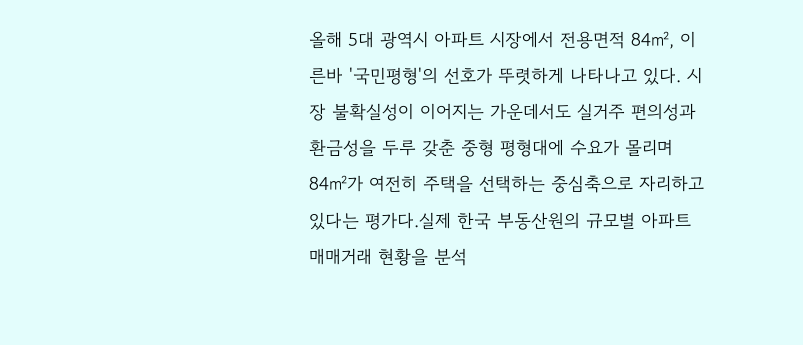올해 5대 광역시 아파트 시장에서 전용면적 84㎡, 이른바 '국민평형'의 선호가 뚜렷하게 나타나고 있다. 시장 불확실성이 이어지는 가운데서도 실거주 편의성과 환금성을 두루 갖춘 중형 평형대에 수요가 몰리며 84㎡가 여전히 주택을 선택하는 중심축으로 자리하고 있다는 평가다.실제 한국 부동산원의 규모별 아파트 매매거래 현황을 분석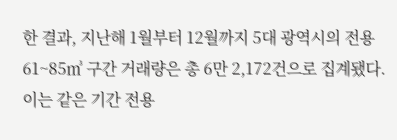한 결과, 지난해 1월부터 12월까지 5대 광역시의 전용 61~85㎥ 구간 거래량은 총 6만 2,172건으로 집계됐다.이는 같은 기간 전용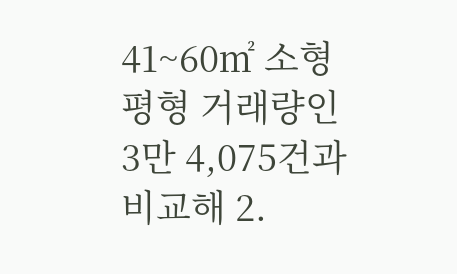41~60㎡ 소형 평형 거래량인 3만 4,075건과 비교해 2.